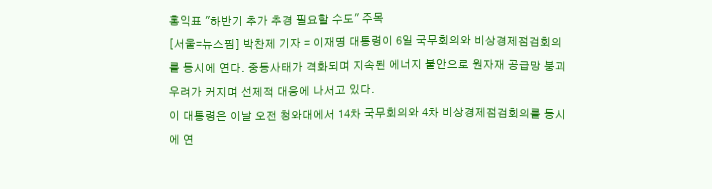홍익표 "하반기 추가 추경 필요할 수도" 주목
[서울=뉴스핌] 박찬제 기자 = 이재명 대통령이 6일 국무회의와 비상경제점검회의를 동시에 연다. 중동사태가 격화되며 지속된 에너지 불안으로 원자재 공급망 붕괴 우려가 커지며 선제적 대응에 나서고 있다.
이 대통령은 이날 오전 청와대에서 14차 국무회의와 4차 비상경제점검회의를 동시에 연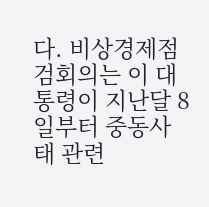다. 비상경제점검회의는 이 대통령이 지난달 8일부터 중동사태 관련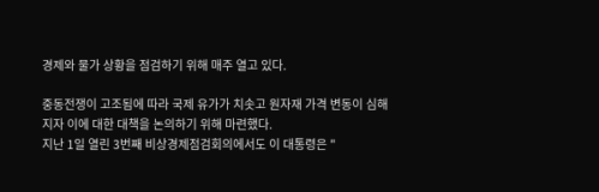경제와 물가 상황을 점검하기 위해 매주 열고 있다.

중동전쟁이 고조됨에 따라 국제 유가가 치솟고 원자재 가격 변동이 심해지자 이에 대한 대책을 논의하기 위해 마련했다.
지난 1일 열린 3번째 비상경제점검회의에서도 이 대통령은 "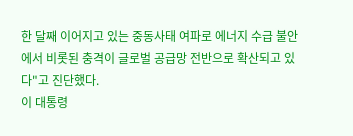한 달째 이어지고 있는 중동사태 여파로 에너지 수급 불안에서 비롯된 충격이 글로벌 공급망 전반으로 확산되고 있다"고 진단했다.
이 대통령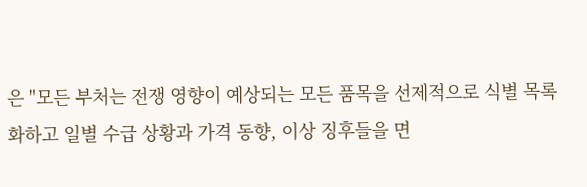은 "모든 부처는 전쟁 영향이 예상되는 모든 품목을 선제적으로 식별 목록화하고 일별 수급 상황과 가격 동향, 이상 징후들을 면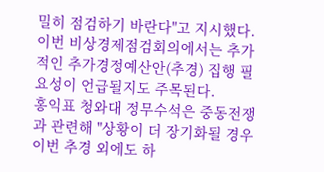밀히 점검하기 바란다"고 지시했다.
이번 비상경제점검회의에서는 추가적인 추가경정예산안(추경) 집행 필요성이 언급될지도 주목된다.
홍익표 청와대 정무수석은 중동전쟁과 관련해 "상황이 더 장기화될 경우 이번 추경 외에도 하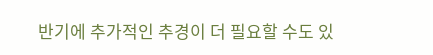반기에 추가적인 추경이 더 필요할 수도 있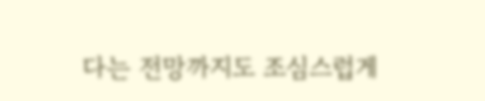다는 전망까지도 조심스럽게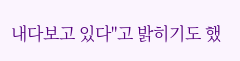내다보고 있다"고 밝히기도 했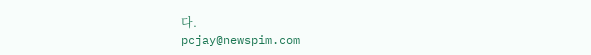다.
pcjay@newspim.com